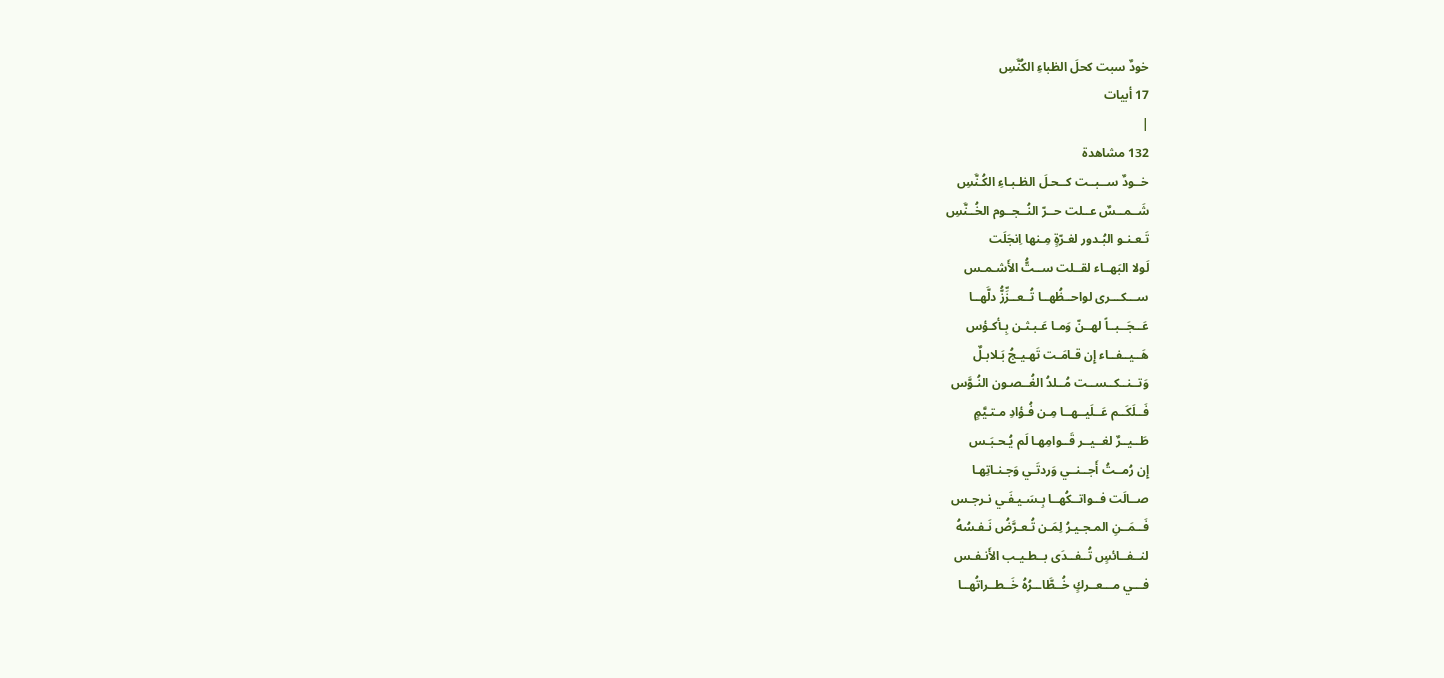خودٌ سبت كحلَ الظباءِ الكُنَّسِ
17 أبيات
|
132 مشاهدة
خــودٌ ســبــت كــحـلَ الظـبـاءِ الكُـنَّسِ
شَــمــسٌ عــلت حــرّ النُــجــوم الخُــنَّسِ
تَـعـنـو البُـدور لغـرّةٍ مِـنها اِنجَلَت
لَولا البَهــاء لقــلت ســتُّ الأَشـمـس
ســـكـــرى لواحــظُهــا تُــعــزِّزُّ دلَّهــا
عَــجَــبــاً لهــنّ وَمـا عَـبـثـن بِـأكـؤس
هَــيــفــاء إِن قـامَـت تَهـيـجُ بَـلابـلٌ
وَتــنــكــســت مُــلدُ الغُــصـون النُـوَّس
فَــلَكَــم عَــلَيــهــا مِـن فُـؤادِ مـتـيَّمٍ
طَــيــرٌ لغــيــر قَــوامِهـا لَم يُـحـبَـس
إِن رُمــتُ أَجــنــي وَردتَـي وَجـنـاتِهـا
صــالَت فــواتــكُهــا بِـسَـيـفَـي نـرجـس
فَــمَــنِ المـجـيـرُ لِمَـن تُـعـرَّضُ نَـفـسُهُ
لنــفــائسٍ تُــفــدَى بــطـيـب الأَنـفـس
فـــي مـــعــركٍ خُــطَّاــرُهُ خَــطــراتُهــا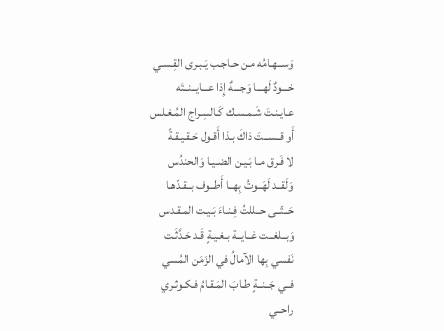وَســهـامُه مـن حـاجـب يَـبـرى القِـسـي
خـــودٌ لَهـــا وَجـــهٌ إِذا عـــايــنــتَه
عـايـنـتَ شَـمـسـك كَـالسِـراج المُـغـلس
أَو قــســتَ ذاكَ بـذا أَقـول حَـقـيـقـةً
لا فَـرق مـا بَـيـن الضـيـا وَالحندُس
وَلَقــد لَهَــوتُ بِهــا أَطــوف بــقـدّهـا
حَــتّــى حــللتُ فِـنـاءَ بَـيـت المـقـدس
وَبــلغــت غــايــة بـغـيـةٍ قَـد حَـدَّثَـت
نَفسي بِها الآمالُ في الزَمَن المُسي
فــي جَــنــةٍ طـابَ المَـقـامُ فـكـوثـري
راحــي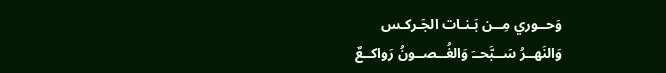وَحــوري مِــن بَـنـات الجَـركـس
وَالنَهــرُ سَــبَّحــَ وَالغُــصــونُ رَواكــعٌ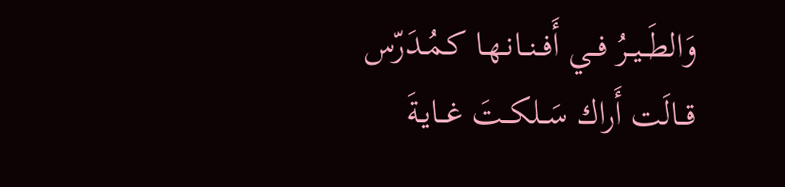وَالطَــيــرُ فــي أَفــنــانـهـا كـمُـدَرّس
قــالَت أَراك سَــلكــتَ غــايـةَ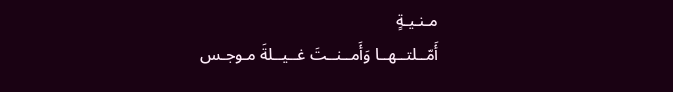مـنـيـةٍ
أَمّــلتــهــا وَأَمــنــتَ غــيــلةَ مـوجـس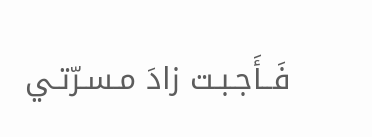فَــأَجـبـت زادَ مـسـرّتـي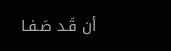أن قَـد صَـفـا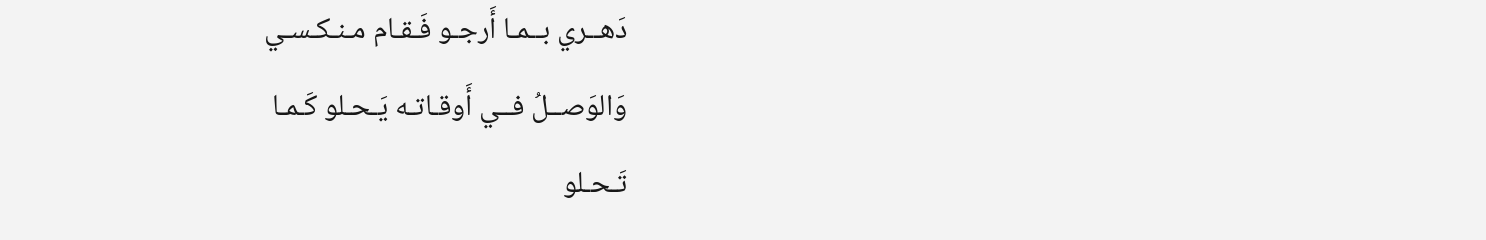دَهــري بــمـا أَرجـو فَـقـام مـنـكـسـي
وَالوَصــلُ فــي أَوقـاتـه يَـحـلو كَـمـا
تَـحـلو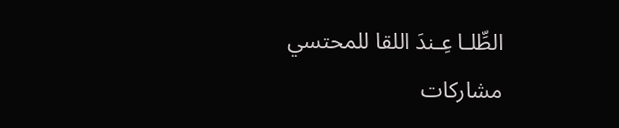الطِّلـا عِـندَ اللقا للمحتسي
مشاركات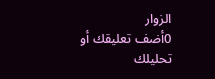الزوار
0أضف تعليقك أو تحليلك